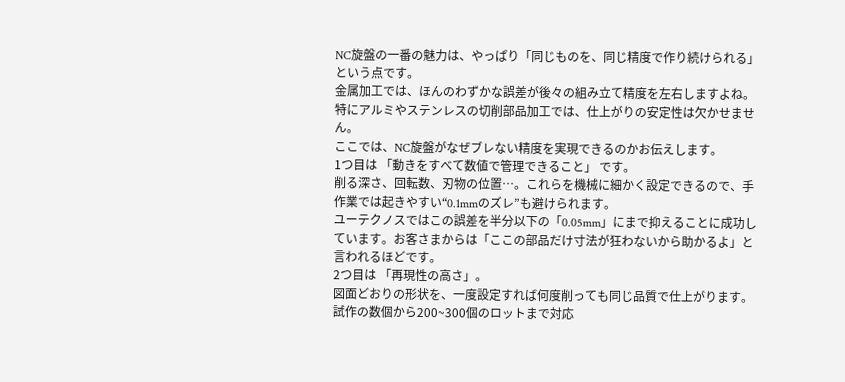NC旋盤の一番の魅力は、やっぱり「同じものを、同じ精度で作り続けられる」という点です。
金属加工では、ほんのわずかな誤差が後々の組み立て精度を左右しますよね。
特にアルミやステンレスの切削部品加工では、仕上がりの安定性は欠かせません。
ここでは、NC旋盤がなぜブレない精度を実現できるのかお伝えします。
1つ目は 「動きをすべて数値で管理できること」 です。
削る深さ、回転数、刃物の位置…。これらを機械に細かく設定できるので、手作業では起きやすい“0.1mmのズレ”も避けられます。
ユーテクノスではこの誤差を半分以下の「0.05mm」にまで抑えることに成功しています。お客さまからは「ここの部品だけ寸法が狂わないから助かるよ」と言われるほどです。
2つ目は 「再現性の高さ」。
図面どおりの形状を、一度設定すれば何度削っても同じ品質で仕上がります。
試作の数個から200~300個のロットまで対応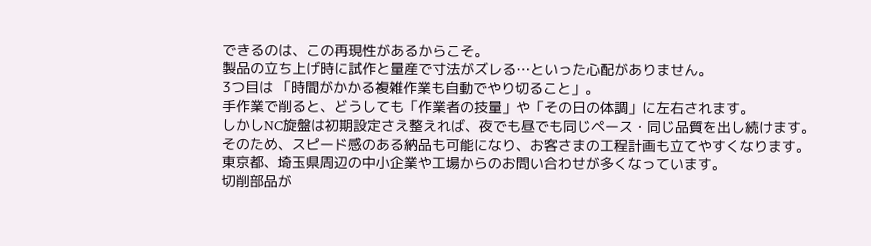できるのは、この再現性があるからこそ。
製品の立ち上げ時に試作と量産で寸法がズレる…といった心配がありません。
3つ目は 「時間がかかる複雑作業も自動でやり切ること」。
手作業で削ると、どうしても「作業者の技量」や「その日の体調」に左右されます。
しかしNC旋盤は初期設定さえ整えれば、夜でも昼でも同じペース・同じ品質を出し続けます。
そのため、スピード感のある納品も可能になり、お客さまの工程計画も立てやすくなります。
東京都、埼玉県周辺の中小企業や工場からのお問い合わせが多くなっています。
切削部品が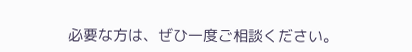必要な方は、ぜひ一度ご相談ください。